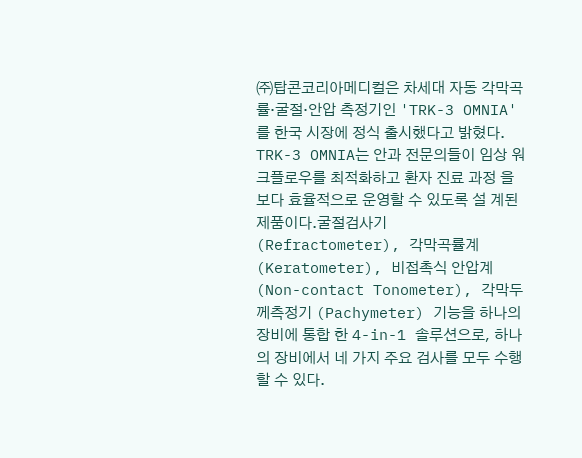㈜탑콘코리아메디컬은 차세대 자동 각막곡률·굴절·안압 측정기인 'TRK-3 OMNIA'를 한국 시장에 정식 출시했다고 밝혔다. TRK-3 OMNIA는 안과 전문의들이 임상 워크플로우를 최적화하고 환자 진료 과정 을 보다 효율적으로 운영할 수 있도록 설 계된 제품이다.굴절검사기(Refractometer), 각막곡률계 (Keratometer), 비접촉식 안압계(Non-contact Tonometer), 각막두께측정기 (Pachymeter) 기능을 하나의 장비에 통합 한 4-in-1 솔루션으로, 하나의 장비에서 네 가지 주요 검사를 모두 수행할 수 있다.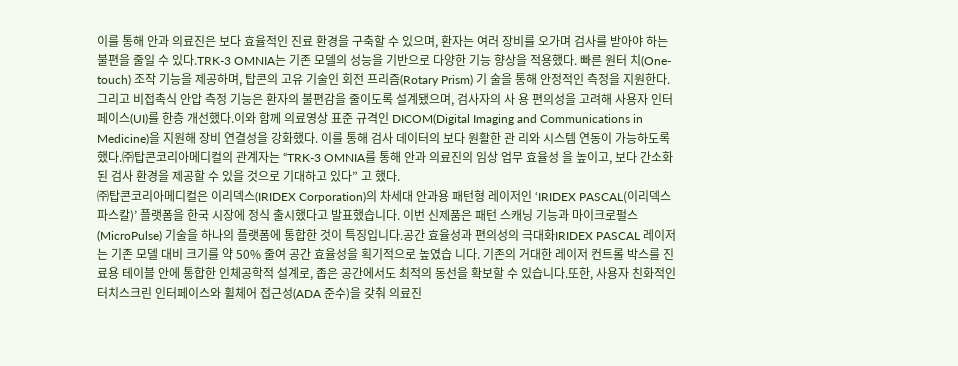이를 통해 안과 의료진은 보다 효율적인 진료 환경을 구축할 수 있으며, 환자는 여러 장비를 오가며 검사를 받아야 하는 불편을 줄일 수 있다.TRK-3 OMNIA는 기존 모델의 성능을 기반으로 다양한 기능 향상을 적용했다. 빠른 원터 치(One-touch) 조작 기능을 제공하며, 탑콘의 고유 기술인 회전 프리즘(Rotary Prism) 기 술을 통해 안정적인 측정을 지원한다.그리고 비접촉식 안압 측정 기능은 환자의 불편감을 줄이도록 설계됐으며, 검사자의 사 용 편의성을 고려해 사용자 인터페이스(UI)를 한층 개선했다.이와 함께 의료영상 표준 규격인 DICOM(Digital Imaging and Communications in Medicine)을 지원해 장비 연결성을 강화했다. 이를 통해 검사 데이터의 보다 원활한 관 리와 시스템 연동이 가능하도록 했다.㈜탑콘코리아메디컬의 관계자는 “TRK-3 OMNIA를 통해 안과 의료진의 임상 업무 효율성 을 높이고, 보다 간소화된 검사 환경을 제공할 수 있을 것으로 기대하고 있다” 고 했다.
㈜탑콘코리아메디컬은 이리덱스(IRIDEX Corporation)의 차세대 안과용 패턴형 레이저인 ‘IRIDEX PASCAL(이리덱스 파스칼)’ 플랫폼을 한국 시장에 정식 출시했다고 발표했습니다. 이번 신제품은 패턴 스캐닝 기능과 마이크로펄스(MicroPulse) 기술을 하나의 플랫폼에 통합한 것이 특징입니다.공간 효율성과 편의성의 극대화IRIDEX PASCAL 레이저는 기존 모델 대비 크기를 약 50% 줄여 공간 효율성을 획기적으로 높였습 니다. 기존의 거대한 레이저 컨트롤 박스를 진료용 테이블 안에 통합한 인체공학적 설계로, 좁은 공간에서도 최적의 동선을 확보할 수 있습니다.또한, 사용자 친화적인 터치스크린 인터페이스와 휠체어 접근성(ADA 준수)을 갖춰 의료진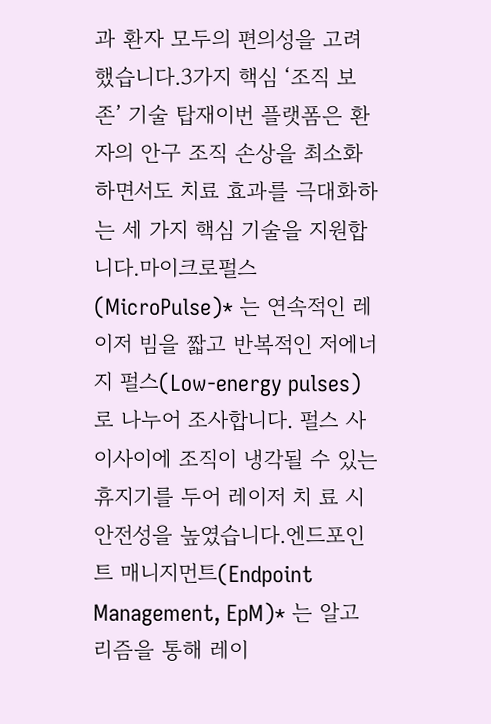과 환자 모두의 편의성을 고려했습니다.3가지 핵심 ‘조직 보존’ 기술 탑재이번 플랫폼은 환자의 안구 조직 손상을 최소화하면서도 치료 효과를 극대화하는 세 가지 핵심 기술을 지원합니다.마이크로펄스(MicroPulse)* 는 연속적인 레이저 빔을 짧고 반복적인 저에너지 펄스(Low-energy pulses)로 나누어 조사합니다. 펄스 사이사이에 조직이 냉각될 수 있는 휴지기를 두어 레이저 치 료 시 안전성을 높였습니다.엔드포인트 매니지먼트(Endpoint Management, EpM)* 는 알고리즘을 통해 레이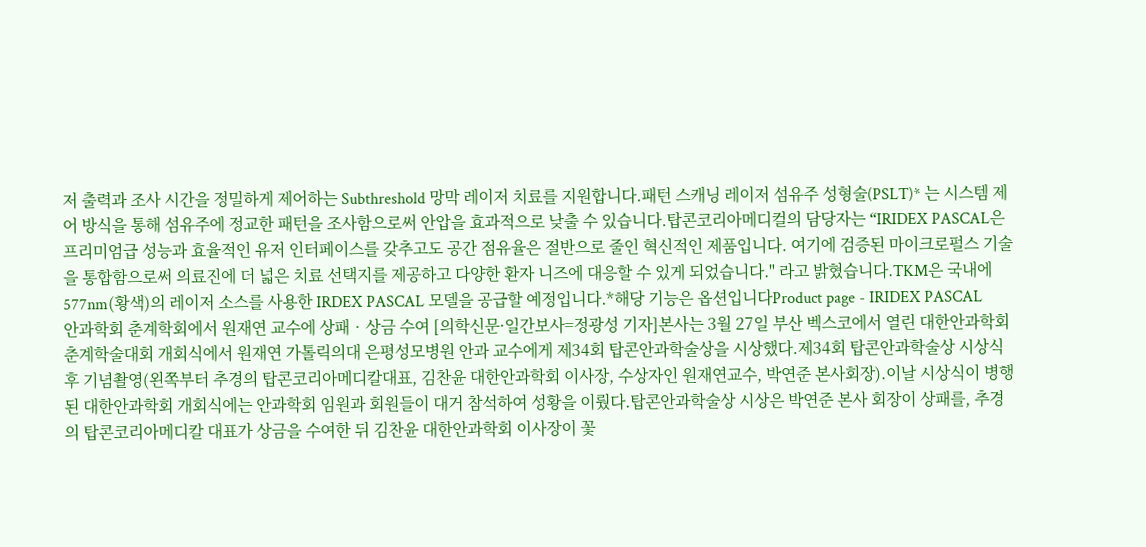저 출력과 조사 시간을 정밀하게 제어하는 Subthreshold 망막 레이저 치료를 지원합니다.패턴 스캐닝 레이저 섬유주 성형술(PSLT)* 는 시스템 제어 방식을 통해 섬유주에 정교한 패턴을 조사함으로써 안압을 효과적으로 낮출 수 있습니다.탑콘코리아메디컬의 담당자는 “IRIDEX PASCAL은 프리미엄급 성능과 효율적인 유저 인터페이스를 갖추고도 공간 점유율은 절반으로 줄인 혁신적인 제품입니다. 여기에 검증된 마이크로펄스 기술 을 통합함으로써 의료진에 더 넓은 치료 선택지를 제공하고 다양한 환자 니즈에 대응할 수 있게 되었습니다." 라고 밝혔습니다.TKM은 국내에 577nm(황색)의 레이저 소스를 사용한 IRDEX PASCAL 모델을 공급할 예정입니다.*해당 기능은 옵션입니다Product page - IRIDEX PASCAL
안과학회 춘계학회에서 원재연 교수에 상패‧상금 수여 [의학신문·일간보사=정광성 기자]본사는 3월 27일 부산 벡스코에서 열린 대한안과학회 춘계학술대회 개회식에서 원재연 가톨릭의대 은평성모병원 안과 교수에게 제34회 탑콘안과학술상을 시상했다.제34회 탑콘안과학술상 시상식 후 기념촬영(왼쪽부터 추경의 탑콘코리아메디칼대표, 김찬윤 대한안과학회 이사장, 수상자인 원재연교수, 박연준 본사회장).이날 시상식이 병행된 대한안과학회 개회식에는 안과학회 임원과 회원들이 대거 참석하여 성황을 이뤘다.탑콘안과학술상 시상은 박연준 본사 회장이 상패를, 추경의 탑콘코리아메디칼 대표가 상금을 수여한 뒤 김찬윤 대한안과학회 이사장이 꽃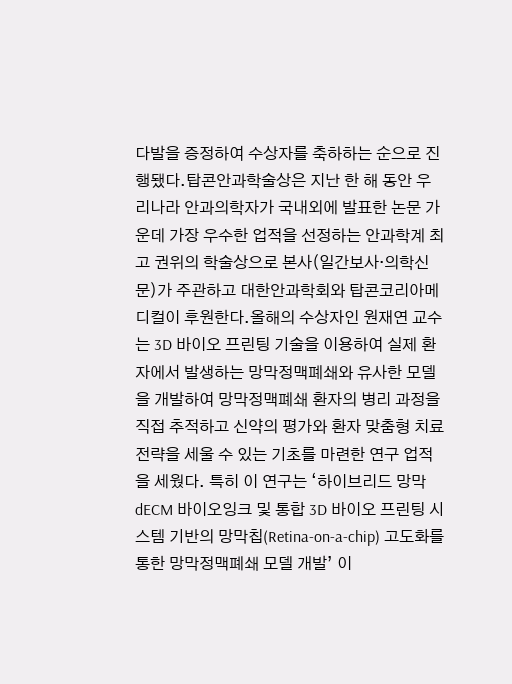다발을 증정하여 수상자를 축하하는 순으로 진행됐다.탑콘안과학술상은 지난 한 해 동안 우리나라 안과의학자가 국내외에 발표한 논문 가운데 가장 우수한 업적을 선정하는 안과학계 최고 권위의 학술상으로 본사(일간보사‧의학신문)가 주관하고 대한안과학회와 탑콘코리아메디컬이 후원한다.올해의 수상자인 원재연 교수는 3D 바이오 프린팅 기술을 이용하여 실제 환자에서 발생하는 망막정맥폐쇄와 유사한 모델을 개발하여 망막정맥폐쇄 환자의 병리 과정을 직접 추적하고 신약의 평가와 환자 맞춤형 치료 전략을 세울 수 있는 기초를 마련한 연구 업적을 세웠다. 특히 이 연구는 ‘하이브리드 망막 dECM 바이오잉크 및 통합 3D 바이오 프린팅 시스템 기반의 망막칩(Retina-on-a-chip) 고도화를 통한 망막정맥폐쇄 모델 개발’ 이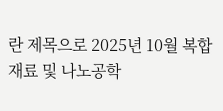란 제목으로 2025년 10월 복합재료 및 나노공학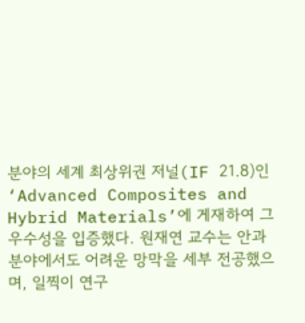분야의 세계 최상위권 저널(IF 21.8)인 ‘Advanced Composites and Hybrid Materials’에 게재하여 그 우수성을 입증했다. 원재연 교수는 안과 분야에서도 어려운 망막을 세부 전공했으며, 일찍이 연구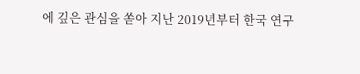에 깊은 관심을 쏟아 지난 2019년부터 한국 연구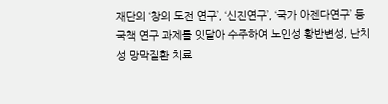재단의 ‘창의 도전 연구’, ‘신진연구’, ‘국가 아젠다연구’ 등 국책 연구 과제를 잇달아 수주하여 노인성 황반변성, 난치성 망막질환 치료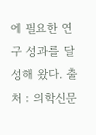에 필요한 연구 성과를 달성해 왔다. 출처 : 의학신문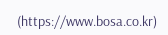(https://www.bosa.co.kr)